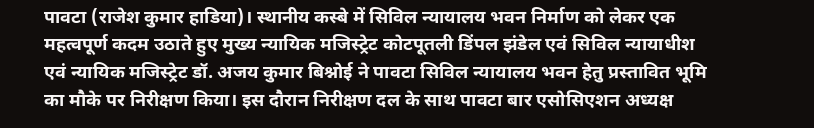पावटा (राजेश कुमार हाडिया)। स्थानीय कस्बे में सिविल न्यायालय भवन निर्माण को लेकर एक महत्वपूर्ण कदम उठाते हुए मुख्य न्यायिक मजिस्ट्रेट कोटपूतली डिंपल झंडेल एवं सिविल न्यायाधीश एवं न्यायिक मजिस्ट्रेट डॉ. अजय कुमार बिश्नोई ने पावटा सिविल न्यायालय भवन हेतु प्रस्तावित भूमि का मौके पर निरीक्षण किया। इस दौरान निरीक्षण दल के साथ पावटा बार एसोसिएशन अध्यक्ष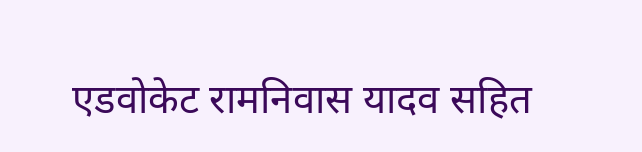एडवोकेट रामनिवास यादव सहित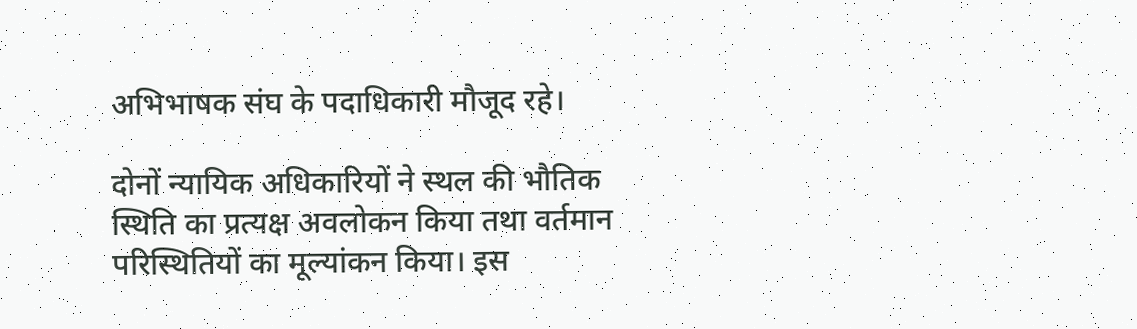अभिभाषक संघ के पदाधिकारी मौजूद रहे।

दोनों न्यायिक अधिकारियों ने स्थल की भौतिक स्थिति का प्रत्यक्ष अवलोकन किया तथा वर्तमान परिस्थितियों का मूल्यांकन किया। इस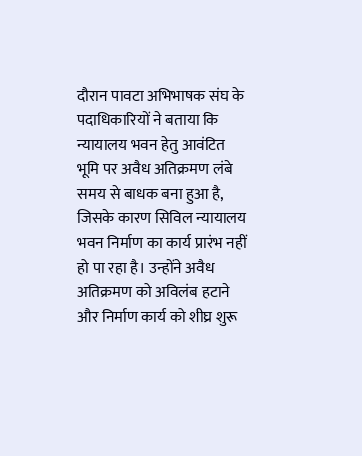दौरान पावटा अभिभाषक संघ के पदाधिकारियों ने बताया कि न्यायालय भवन हेतु आवंटित भूमि पर अवैध अतिक्रमण लंबे समय से बाधक बना हुआ है, जिसके कारण सिविल न्यायालय भवन निर्माण का कार्य प्रारंभ नहीं हो पा रहा है। उन्होंने अवैध अतिक्रमण को अविलंब हटाने और निर्माण कार्य को शीघ्र शुरू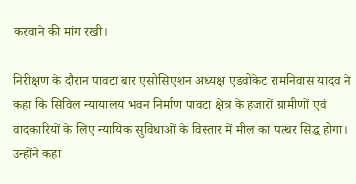करवाने की मांग रखी।

निरीक्षण के दौरान पावटा बार एसोसिएशन अध्यक्ष एडवोकेट रामनिवास यादव ने कहा कि सिविल न्यायालय भवन निर्माण पावटा क्षेत्र के हजारों ग्रामीणों एवं वादकारियों के लिए न्यायिक सुविधाओं के विस्तार में मील का पत्थर सिद्ध होगा। उन्होंने कहा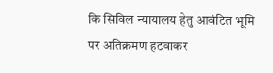कि सिविल न्यायालय हेतु आवंटित भूमि पर अतिक्रमण हटवाकर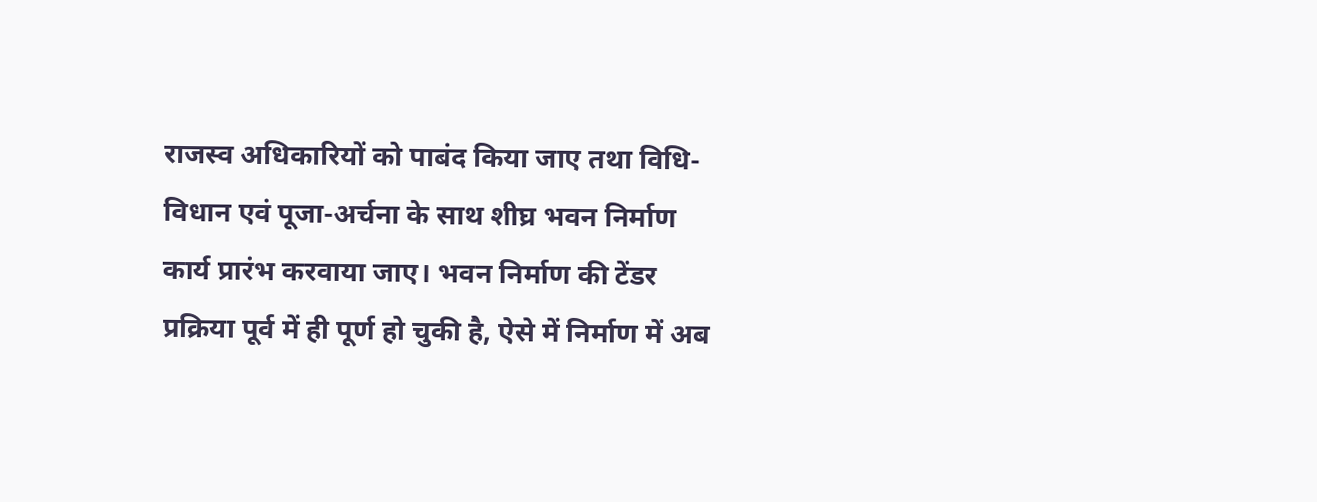राजस्व अधिकारियों को पाबंद किया जाए तथा विधि-विधान एवं पूजा-अर्चना के साथ शीघ्र भवन निर्माण कार्य प्रारंभ करवाया जाए। भवन निर्माण की टेंडर प्रक्रिया पूर्व में ही पूर्ण हो चुकी है, ऐसे में निर्माण में अब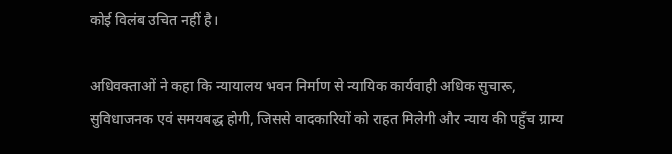कोई विलंब उचित नहीं है।

अधिवक्ताओं ने कहा कि न्यायालय भवन निर्माण से न्यायिक कार्यवाही अधिक सुचारू, सुविधाजनक एवं समयबद्ध होगी, जिससे वादकारियों को राहत मिलेगी और न्याय की पहुँच ग्राम्य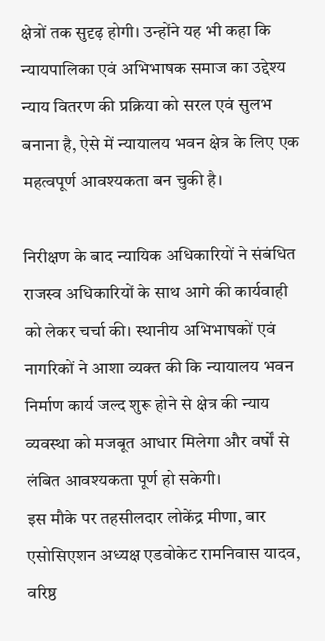क्षेत्रों तक सुदृढ़ होगी। उन्होंने यह भी कहा कि न्यायपालिका एवं अभिभाषक समाज का उद्देश्य न्याय वितरण की प्रक्रिया को सरल एवं सुलभ बनाना है, ऐसे में न्यायालय भवन क्षेत्र के लिए एक महत्वपूर्ण आवश्यकता बन चुकी है।

निरीक्षण के बाद न्यायिक अधिकारियों ने संबंधित राजस्व अधिकारियों के साथ आगे की कार्यवाही को लेकर चर्चा की। स्थानीय अभिभाषकों एवं नागरिकों ने आशा व्यक्त की कि न्यायालय भवन निर्माण कार्य जल्द शुरू होने से क्षेत्र की न्याय व्यवस्था को मजबूत आधार मिलेगा और वर्षों से लंबित आवश्यकता पूर्ण हो सकेगी।
इस मौके पर तहसीलदार लोकेंद्र मीणा, बार एसोसिएशन अध्यक्ष एडवोकेट रामनिवास यादव, वरिष्ठ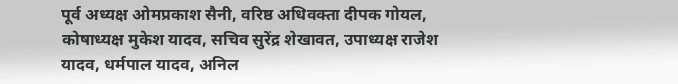पूर्व अध्यक्ष ओमप्रकाश सैनी, वरिष्ठ अधिवक्ता दीपक गोयल, कोषाध्यक्ष मुकेश यादव, सचिव सुरेंद्र शेखावत, उपाध्यक्ष राजेश यादव, धर्मपाल यादव, अनिल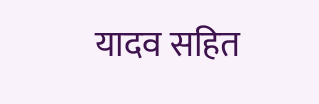यादव सहित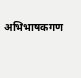अभिभाषकगण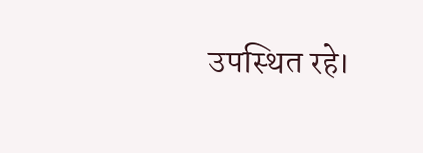उपस्थित रहे।